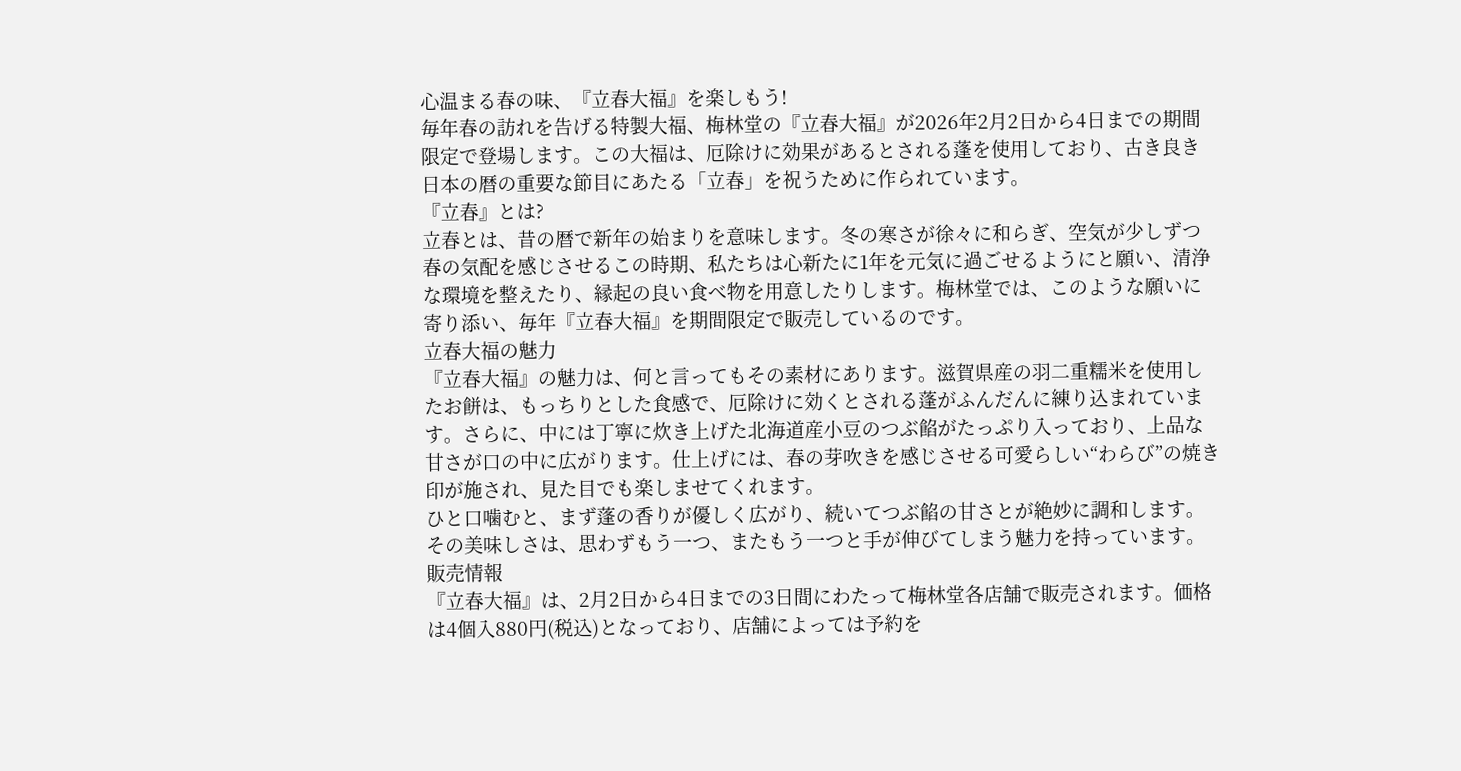心温まる春の味、『立春大福』を楽しもう!
毎年春の訪れを告げる特製大福、梅林堂の『立春大福』が2026年2月2日から4日までの期間限定で登場します。この大福は、厄除けに効果があるとされる蓬を使用しており、古き良き日本の暦の重要な節目にあたる「立春」を祝うために作られています。
『立春』とは?
立春とは、昔の暦で新年の始まりを意味します。冬の寒さが徐々に和らぎ、空気が少しずつ春の気配を感じさせるこの時期、私たちは心新たに1年を元気に過ごせるようにと願い、清浄な環境を整えたり、縁起の良い食べ物を用意したりします。梅林堂では、このような願いに寄り添い、毎年『立春大福』を期間限定で販売しているのです。
立春大福の魅力
『立春大福』の魅力は、何と言ってもその素材にあります。滋賀県産の羽二重糯米を使用したお餅は、もっちりとした食感で、厄除けに効くとされる蓬がふんだんに練り込まれています。さらに、中には丁寧に炊き上げた北海道産小豆のつぶ餡がたっぷり入っており、上品な甘さが口の中に広がります。仕上げには、春の芽吹きを感じさせる可愛らしい“わらび”の焼き印が施され、見た目でも楽しませてくれます。
ひと口噛むと、まず蓬の香りが優しく広がり、続いてつぶ餡の甘さとが絶妙に調和します。その美味しさは、思わずもう一つ、またもう一つと手が伸びてしまう魅力を持っています。
販売情報
『立春大福』は、2月2日から4日までの3日間にわたって梅林堂各店舗で販売されます。価格は4個入880円(税込)となっており、店舗によっては予約を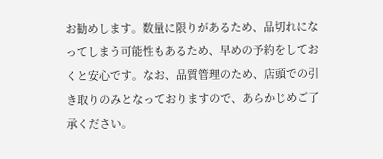お勧めします。数量に限りがあるため、品切れになってしまう可能性もあるため、早めの予約をしておくと安心です。なお、品質管理のため、店頭での引き取りのみとなっておりますので、あらかじめご了承ください。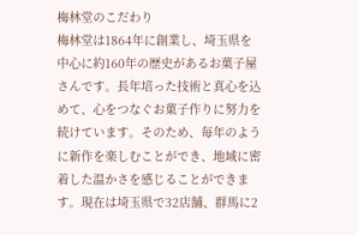梅林堂のこだわり
梅林堂は1864年に創業し、埼玉県を中心に約160年の歴史があるお菓子屋さんです。長年培った技術と真心を込めて、心をつなぐお菓子作りに努力を続けています。そのため、毎年のように新作を楽しむことができ、地域に密着した温かさを感じることができます。現在は埼玉県で32店舗、群馬に2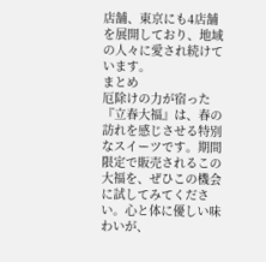店舗、東京にも4店舗を展開しており、地域の人々に愛され続けています。
まとめ
厄除けの力が宿った『立春大福』は、春の訪れを感じさせる特別なスイーツです。期間限定で販売されるこの大福を、ぜひこの機会に試してみてください。心と体に優しい味わいが、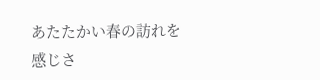あたたかい春の訪れを感じさ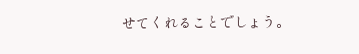せてくれることでしょう。